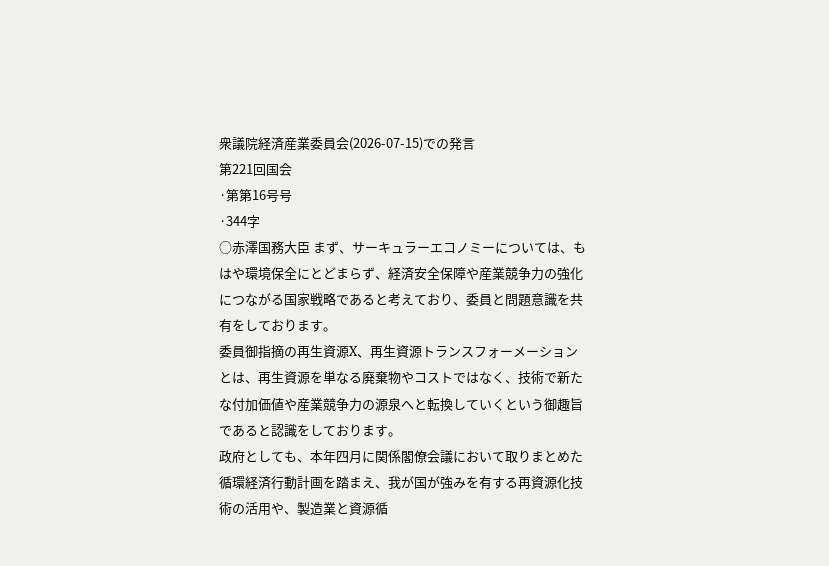衆議院経済産業委員会(2026-07-15)での発言
第221回国会
·第第16号号
·344字
○赤澤国務大臣 まず、サーキュラーエコノミーについては、もはや環境保全にとどまらず、経済安全保障や産業競争力の強化につながる国家戦略であると考えており、委員と問題意識を共有をしております。
委員御指摘の再生資源X、再生資源トランスフォーメーションとは、再生資源を単なる廃棄物やコストではなく、技術で新たな付加価値や産業競争力の源泉へと転換していくという御趣旨であると認識をしております。
政府としても、本年四月に関係閣僚会議において取りまとめた循環経済行動計画を踏まえ、我が国が強みを有する再資源化技術の活用や、製造業と資源循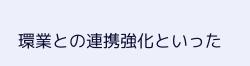環業との連携強化といった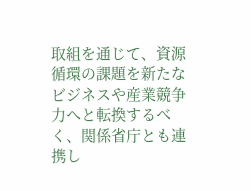取組を通じて、資源循環の課題を新たなビジネスや産業競争力へと転換するべく、関係省庁とも連携し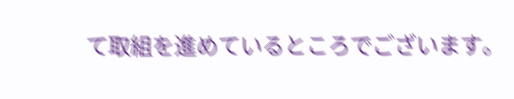て取組を進めているところでございます。